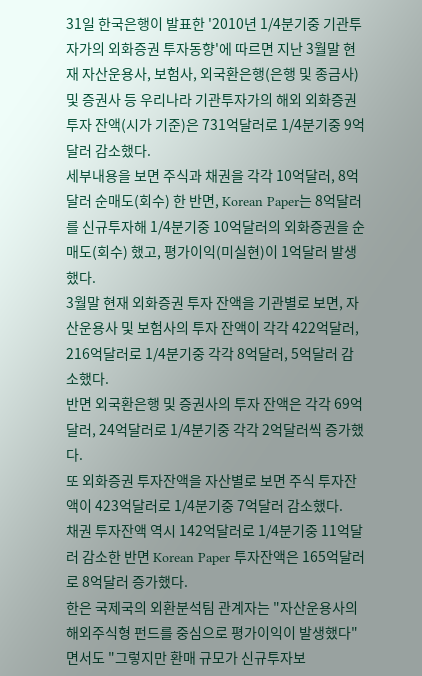31일 한국은행이 발표한 '2010년 1/4분기중 기관투자가의 외화증권 투자동향'에 따르면 지난 3월말 현재 자산운용사, 보험사, 외국환은행(은행 및 종금사) 및 증권사 등 우리나라 기관투자가의 해외 외화증권 투자 잔액(시가 기준)은 731억달러로 1/4분기중 9억달러 감소했다.
세부내용을 보면 주식과 채권을 각각 10억달러, 8억달러 순매도(회수) 한 반면, Korean Paper는 8억달러를 신규투자해 1/4분기중 10억달러의 외화증권을 순매도(회수) 했고, 평가이익(미실현)이 1억달러 발생했다.
3월말 현재 외화증권 투자 잔액을 기관별로 보면, 자산운용사 및 보험사의 투자 잔액이 각각 422억달러, 216억달러로 1/4분기중 각각 8억달러, 5억달러 감소했다.
반면 외국환은행 및 증권사의 투자 잔액은 각각 69억달러, 24억달러로 1/4분기중 각각 2억달러씩 증가했다.
또 외화증권 투자잔액을 자산별로 보면 주식 투자잔액이 423억달러로 1/4분기중 7억달러 감소했다.
채권 투자잔액 역시 142억달러로 1/4분기중 11억달러 감소한 반면 Korean Paper 투자잔액은 165억달러로 8억달러 증가했다.
한은 국제국의 외환분석팀 관계자는 "자산운용사의 해외주식형 펀드를 중심으로 평가이익이 발생했다"면서도 "그렇지만 환매 규모가 신규투자보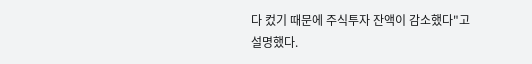다 컸기 때문에 주식투자 잔액이 감소했다"고 설명했다.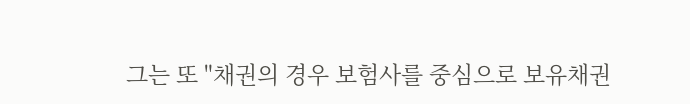그는 또 "채권의 경우 보험사를 중심으로 보유채권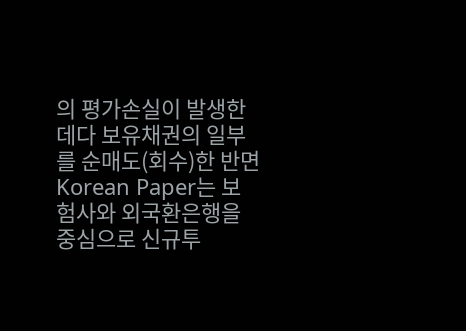의 평가손실이 발생한 데다 보유채권의 일부를 순매도(회수)한 반면 Korean Paper는 보험사와 외국환은행을 중심으로 신규투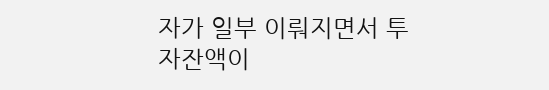자가 일부 이뤄지면서 투자잔액이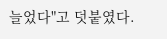늘었다"고 덧붙였다.